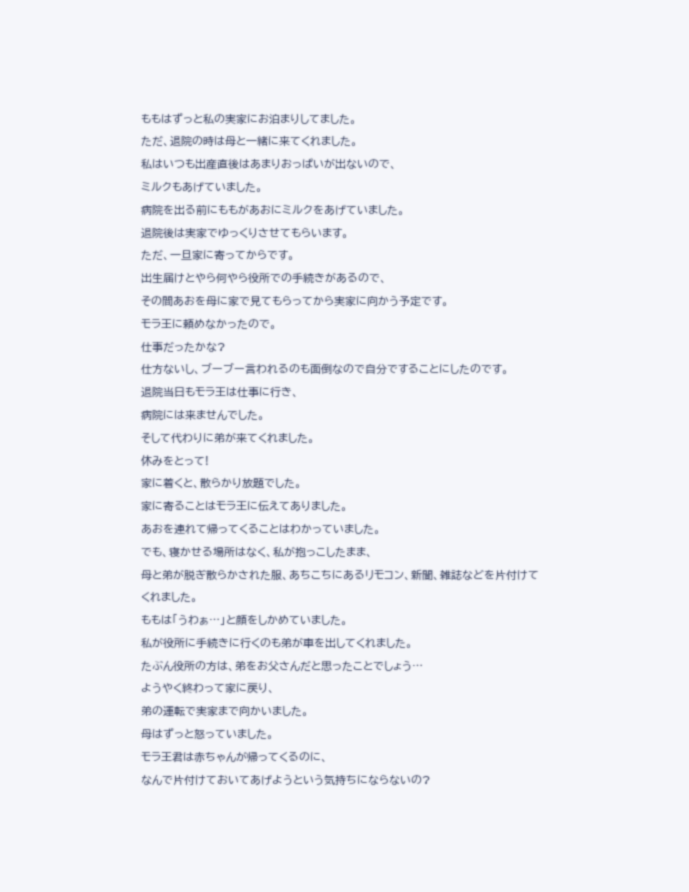ももはずっと私の実家にお泊まりしてました。
ただ、退院の時は母と一緒に来てくれました。
私はいつも出産直後はあまりおっぱいが出ないので、
ミルクもあげていました。
病院を出る前にももがあおにミルクをあげていました。
退院後は実家でゆっくりさせてもらいます。
ただ、一旦家に寄ってからです。
出生届けとやら何やら役所での手続きがあるので、
その間あおを母に家で見てもらってから実家に向かう予定です。
モラ王に頼めなかったので。
仕事だったかな?
仕方ないし、ブーブー言われるのも面倒なので自分ですることにしたのです。
退院当日もモラ王は仕事に行き、
病院には来ませんでした。
そして代わりに弟が来てくれました。
休みをとって!
家に着くと、散らかり放題でした。
家に寄ることはモラ王に伝えてありました。
あおを連れて帰ってくることはわかっていました。
でも、寝かせる場所はなく、私が抱っこしたまま、
母と弟が脱ぎ散らかされた服、あちこちにあるリモコン、新聞、雑誌などを片付けてくれました。
ももは「うわぁ…」と顔をしかめていました。
私が役所に手続きに行くのも弟が車を出してくれました。
たぶん役所の方は、弟をお父さんだと思ったことでしょう…
ようやく終わって家に戻り、
弟の運転で実家まで向かいました。
母はずっと怒っていました。
モラ王君は赤ちゃんが帰ってくるのに、
なんで片付けておいてあげようという気持ちにならないの?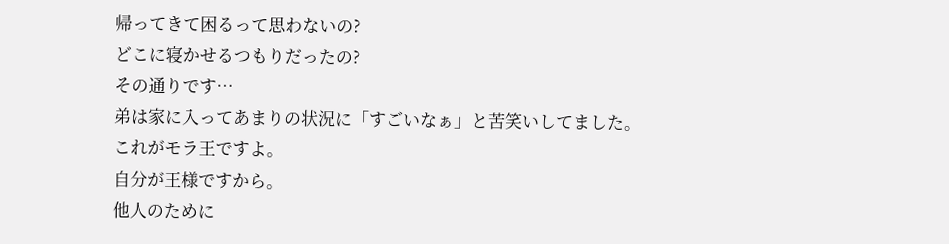帰ってきて困るって思わないの?
どこに寝かせるつもりだったの?
その通りです…
弟は家に入ってあまりの状況に「すごいなぁ」と苦笑いしてました。
これがモラ王ですよ。
自分が王様ですから。
他人のために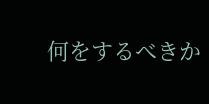何をするべきか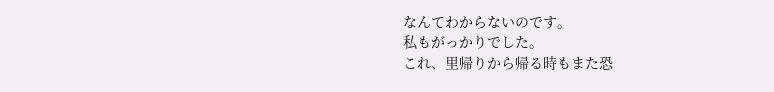なんてわからないのです。
私もがっかりでした。
これ、里帰りから帰る時もまた恐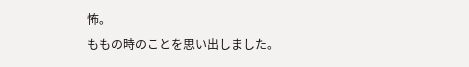怖。
ももの時のことを思い出しました。